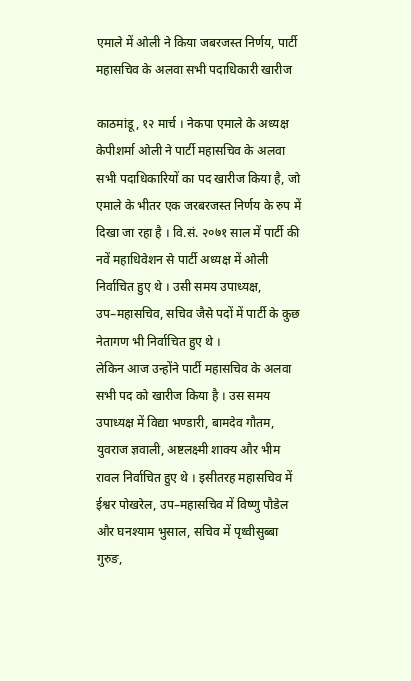एमाले में ओली ने किया जबरजस्त निर्णय, पार्टी महासचिव के अलवा सभी पदाधिकारी खारीज

काठमांडू, १२ मार्च । नेकपा एमाले के अध्यक्ष केपीशर्मा ओली ने पार्टी महासचिव के अलवा सभी पदाधिकारियों का पद खारीज किया है, जो एमाले के भीतर एक जरबरजस्त निर्णय के रुप में दिखा जा रहा है । वि.सं. २०७१ साल में पार्टी की नवें महाधिवेशन से पार्टी अध्यक्ष में ओली निर्वाचित हुए थे । उसी समय उपाध्यक्ष, उप–महासचिव, सचिव जैसे पदों में पार्टी के कुछ नेतागण भी निर्वाचित हुए थे ।
लेकिन आज उन्होंने पार्टी महासचिव के अलवा सभी पद को खारीज किया है । उस समय उपाध्यक्ष में विद्या भण्डारी, बामदेव गौतम, युवराज ज्ञवाली, अष्टलक्ष्मी शाक्य और भीम रावल निर्वाचित हुए थे । इसीतरह महासचिव में ईश्वर पोखरेल, उप–महासचिव में विष्णु पौडेल और घनश्याम भुसाल, सचिव में पृथ्वीसुब्बा गुरुङ,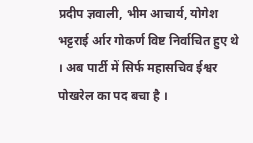प्रदीप ज्ञवाली, भीम आचार्य, योगेश भट्टराई र्आर गोकर्ण विष्ट निर्वाचित हुए थे । अब पार्टी में सिर्फ महासचिव ईश्वर पोखरेल का पद बचा है ।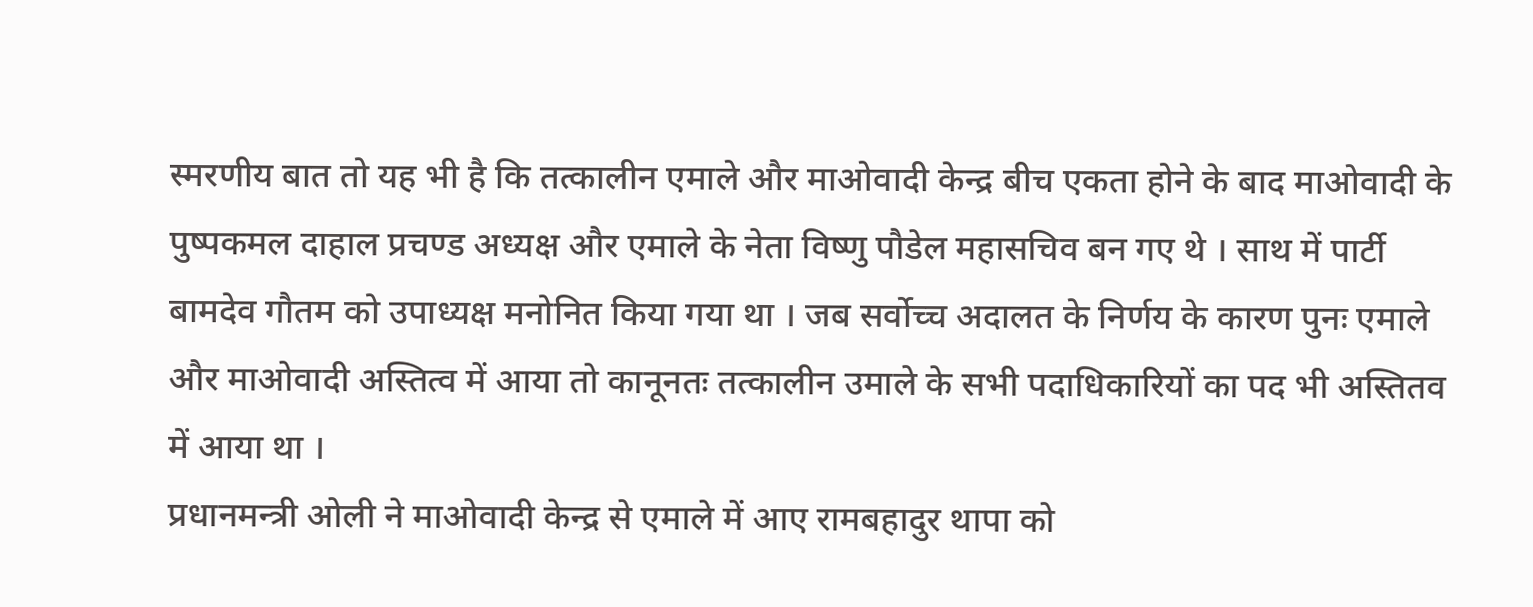स्मरणीय बात तो यह भी है कि तत्कालीन एमाले और माओवादी केन्द्र बीच एकता होने के बाद माओवादी के पुष्पकमल दाहाल प्रचण्ड अध्यक्ष और एमाले के नेता विष्णु पौडेल महासचिव बन गए थे । साथ में पार्टी बामदेव गौतम को उपाध्यक्ष मनोनित किया गया था । जब सर्वोच्च अदालत के निर्णय के कारण पुनः एमाले और माओवादी अस्तित्व में आया तो कानूनतः तत्कालीन उमाले के सभी पदाधिकारियों का पद भी अस्तितव में आया था ।
प्रधानमन्त्री ओली ने माओवादी केन्द्र से एमाले में आए रामबहादुर थापा को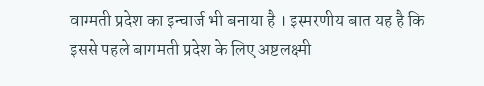वाग्मती प्रदेश का इन्चार्ज भी बनाया है । इस्मरणीय बात यह है कि इससे पहले बागमती प्रदेश के लिए अष्टलक्ष्मी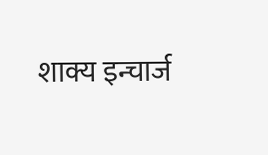शाक्य इन्चार्ज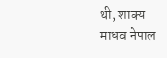थी, शाक्य माधव नेपाल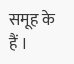समूह के हैं ।